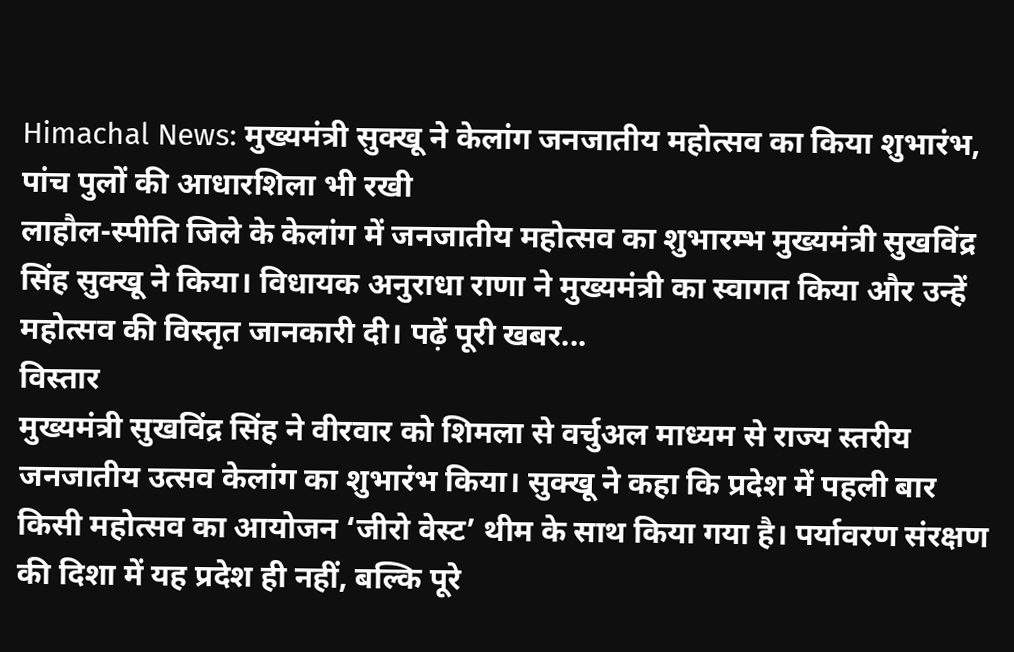Himachal News: मुख्यमंत्री सुक्खू ने केलांग जनजातीय महोत्सव का किया शुभारंभ, पांच पुलों की आधारशिला भी रखी
लाहौल-स्पीति जिले के केलांग में जनजातीय महोत्सव का शुभारम्भ मुख्यमंत्री सुखविंद्र सिंह सुक्खू ने किया। विधायक अनुराधा राणा ने मुख्यमंत्री का स्वागत किया और उन्हें महोत्सव की विस्तृत जानकारी दी। पढ़ें पूरी खबर...
विस्तार
मुख्यमंत्री सुखविंद्र सिंह ने वीरवार को शिमला से वर्चुअल माध्यम से राज्य स्तरीय जनजातीय उत्सव केलांग का शुभारंभ किया। सुक्खू ने कहा कि प्रदेश में पहली बार किसी महोत्सव का आयोजन ‘जीरो वेस्ट’ थीम के साथ किया गया है। पर्यावरण संरक्षण की दिशा में यह प्रदेश ही नहीं, बल्कि पूरे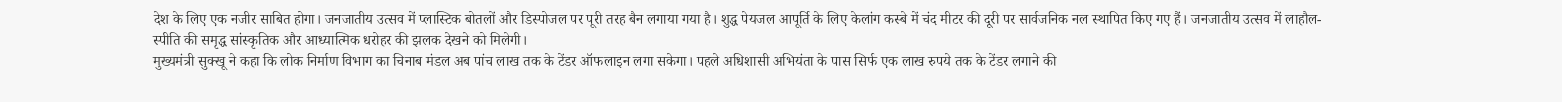देश के लिए एक नजीर साबित होगा। जनजातीय उत्सव में प्लास्टिक बोतलों और डिस्पोजल पर पूरी तरह बैन लगाया गया है। शुद्ध पेयजल आपूर्ति के लिए केलांग कस्बे में चंद मीटर की दूरी पर सार्वजनिक नल स्थापित किए गए हैं। जनजातीय उत्सव में लाहौल-स्पीति की समृद्ध सांस्कृतिक और आध्यात्मिक धरोहर की झलक देखने को मिलेगी।
मुख्यमंत्री सुक्खू ने कहा कि लोक निर्माण विभाग का चिनाब मंडल अब पांच लाख तक के टेंडर ऑफलाइन लगा सकेगा। पहले अधिशासी अभियंता के पास सिर्फ एक लाख रुपये तक के टेंडर लगाने की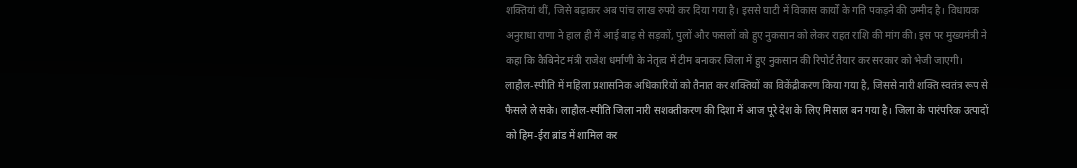शक्तियां थीं, जिसे बढ़ाकर अब पांच लाख रुपये कर दिया गया है। इससे घाटी में विकास कार्यों के गति पकड़ने की उम्मीद है। विधायक अनुराधा राणा ने हाल ही में आई बाढ़ से सड़कों, पुलों और फसलों को हुए नुकसान को लेकर राहत राशि की मांग की। इस पर मुख्यमंत्री ने कहा कि कैबिनेट मंत्री राजेश धर्माणी के नेतृत्व में टीम बनाकर जिला में हुए नुकसान की रिपोर्ट तैयार कर सरकार को भेजी जाएगी। लाहौल-स्पीति में महिला प्रशासनिक अधिकारियों को तैनात कर शक्तियों का विकेंद्रीकरण किया गया है, जिससे नारी शक्ति स्वतंत्र रूप से फैसले ले सके। लाहौल-स्पीति जिला नारी सशक्तीकरण की दिशा में आज पूरे देश के लिए मिसाल बन गया है। जिला के पारंपरिक उत्पादों को हिम-ईरा ब्रांड में शामिल कर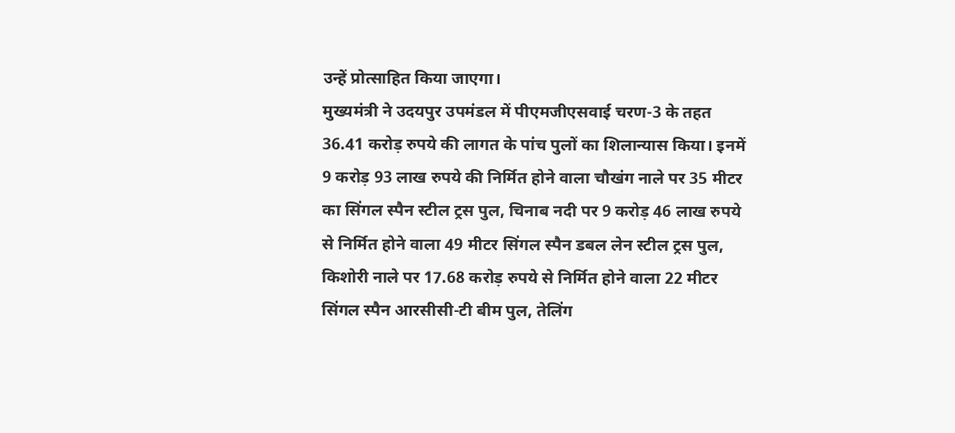उन्हें प्रोत्साहित किया जाएगा।
मुख्यमंत्री ने उदयपुर उपमंडल में पीएमजीएसवाई चरण-3 के तहत 36.41 करोड़ रुपये की लागत के पांच पुलों का शिलान्यास किया। इनमें 9 करोड़ 93 लाख रुपये की निर्मित होने वाला चौखंग नाले पर 35 मीटर का सिंगल स्पैन स्टील ट्रस पुल, चिनाब नदी पर 9 करोड़ 46 लाख रुपये से निर्मित होने वाला 49 मीटर सिंगल स्पैन डबल लेन स्टील ट्रस पुल, किशोरी नाले पर 17.68 करोड़ रुपये से निर्मित होने वाला 22 मीटर सिंगल स्पैन आरसीसी-टी बीम पुल, तेलिंग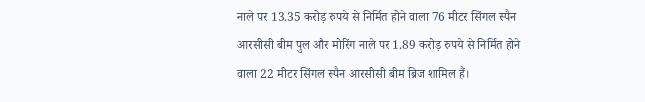नाले पर 13.35 करोड़ रुपये से निर्मित होने वाला 76 मीटर सिंगल स्पैन आरसीसी बीम पुल और मोरिंग नाले पर 1.89 करोड़ रुपये से निर्मित होने वाला 22 मीटर सिंगल स्पैन आरसीसी बीम ब्रिज शामिल हैं।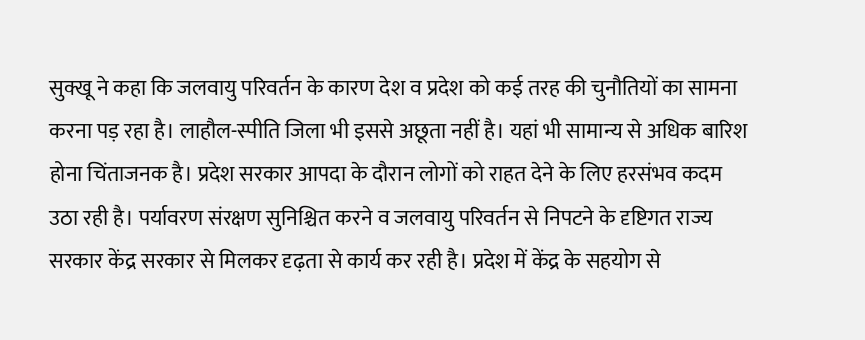सुक्खू ने कहा कि जलवायु परिवर्तन के कारण देश व प्रदेश को कई तरह की चुनौतियों का सामना करना पड़ रहा है। लाहौल-स्पीति जिला भी इससे अछूता नहीं है। यहां भी सामान्य से अधिक बारिश होना चिंताजनक है। प्रदेश सरकार आपदा के दौरान लोगों को राहत देने के लिए हरसंभव कदम उठा रही है। पर्यावरण संरक्षण सुनिश्चित करने व जलवायु परिवर्तन से निपटने के दृष्टिगत राज्य सरकार केंद्र सरकार से मिलकर दृढ़ता से कार्य कर रही है। प्रदेश में केंद्र के सहयोग से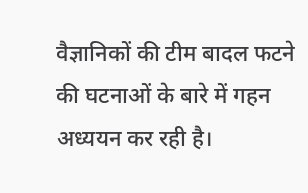वैज्ञानिकों की टीम बादल फटने की घटनाओं के बारे में गहन अध्ययन कर रही है।